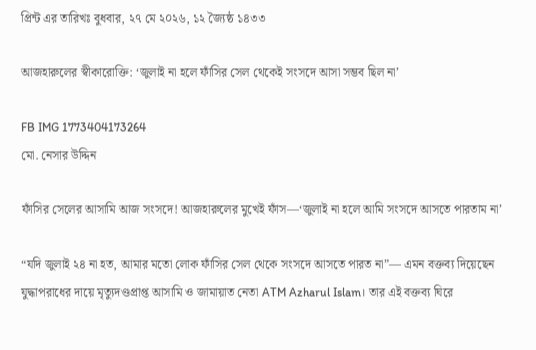প্রিন্ট এর তারিখঃ বুধবার, ২৭ মে ২০২৬, ১২ জ্যৈষ্ঠ ১৪৩৩

আজহারুলের স্বীকারোক্তি: ‘জুলাই না হলে ফাঁসির সেল থেকেই সংসদে আসা সম্ভব ছিল না’

FB IMG 1773404173264
মো. নেসার উদ্দিন

ফাঁসির সেলের আসামি আজ সংসদে! আজহারুলের মুখেই ফাঁস—‘জুলাই না হলে আমি সংসদে আসতে পারতাম না’

“যদি জুলাই ২৪ না হত, আমার মতো লোক ফাঁসির সেল থেকে সংসদে আসতে পারত না”— এমন বক্তব্য দিয়েছেন যুদ্ধাপরাধের দায়ে মৃত্যুদণ্ডপ্রাপ্ত আসামি ও জামায়াত নেতা ATM Azharul Islam। তার এই বক্তব্য ঘিরে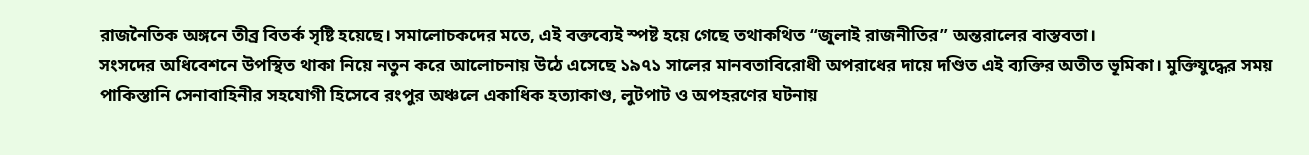রাজনৈতিক অঙ্গনে তীব্র বিতর্ক সৃষ্টি হয়েছে। সমালোচকদের মতে, এই বক্তব্যেই স্পষ্ট হয়ে গেছে তথাকথিত “জুলাই রাজনীতির” অন্তরালের বাস্তবতা।
সংসদের অধিবেশনে উপস্থিত থাকা নিয়ে নতুন করে আলোচনায় উঠে এসেছে ১৯৭১ সালের মানবতাবিরোধী অপরাধের দায়ে দণ্ডিত এই ব্যক্তির অতীত ভূমিকা। মুক্তিযুদ্ধের সময় পাকিস্তানি সেনাবাহিনীর সহযোগী হিসেবে রংপুর অঞ্চলে একাধিক হত্যাকাণ্ড, লুটপাট ও অপহরণের ঘটনায়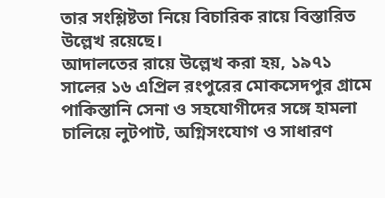তার সংশ্লিষ্টতা নিয়ে বিচারিক রায়ে বিস্তারিত উল্লেখ রয়েছে।
আদালতের রায়ে উল্লেখ করা হয়, ১৯৭১ সালের ১৬ এপ্রিল রংপুরের মোকসেদপুর গ্রামে পাকিস্তানি সেনা ও সহযোগীদের সঙ্গে হামলা চালিয়ে লুটপাট, অগ্নিসংযোগ ও সাধারণ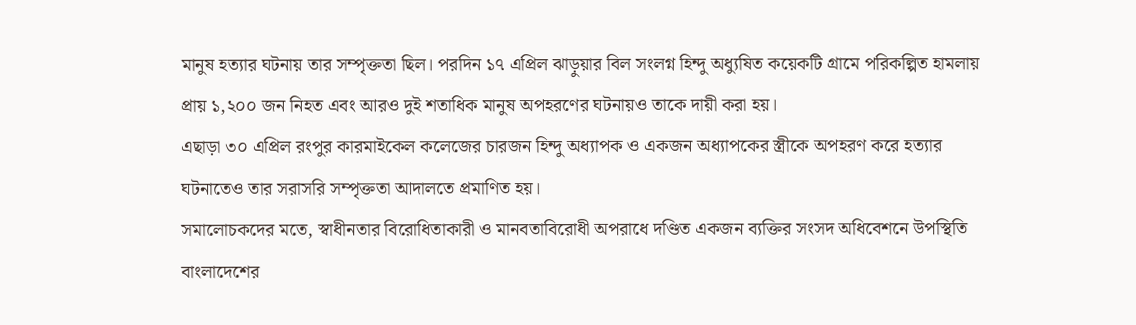মানুষ হত্যার ঘটনায় তার সম্পৃক্ততা ছিল। পরদিন ১৭ এপ্রিল ঝাড়ুয়ার বিল সংলগ্ন হিন্দু অধ্যুষিত কয়েকটি গ্রামে পরিকল্পিত হামলায় প্রায় ১,২০০ জন নিহত এবং আরও দুই শতাধিক মানুষ অপহরণের ঘটনায়ও তাকে দায়ী করা হয়।
এছাড়া ৩০ এপ্রিল রংপুর কারমাইকেল কলেজের চারজন হিন্দু অধ্যাপক ও একজন অধ্যাপকের স্ত্রীকে অপহরণ করে হত্যার ঘটনাতেও তার সরাসরি সম্পৃক্ততা আদালতে প্রমাণিত হয়।
সমালোচকদের মতে, স্বাধীনতার বিরোধিতাকারী ও মানবতাবিরোধী অপরাধে দণ্ডিত একজন ব্যক্তির সংসদ অধিবেশনে উপস্থিতি বাংলাদেশের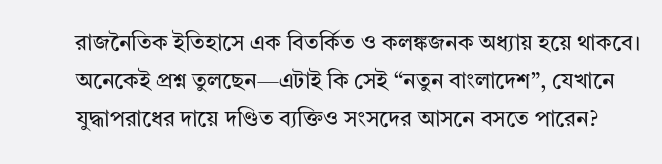রাজনৈতিক ইতিহাসে এক বিতর্কিত ও কলঙ্কজনক অধ্যায় হয়ে থাকবে। অনেকেই প্রশ্ন তুলছেন—এটাই কি সেই “নতুন বাংলাদেশ”, যেখানে যুদ্ধাপরাধের দায়ে দণ্ডিত ব্যক্তিও সংসদের আসনে বসতে পারেন?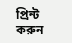প্রিন্ট করুন